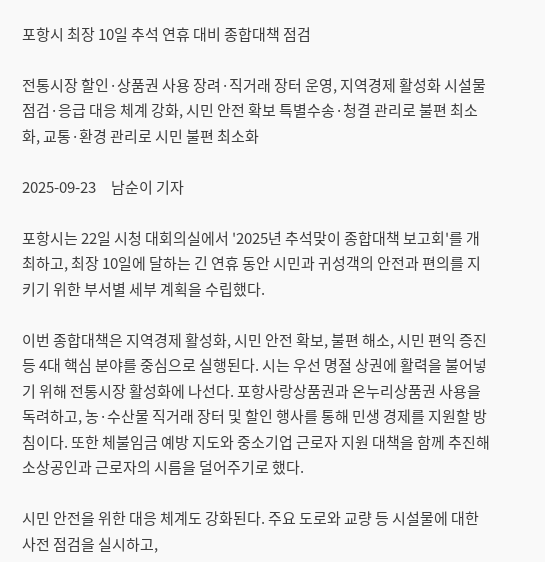포항시 최장 10일 추석 연휴 대비 종합대책 점검

전통시장 할인·상품권 사용 장려·직거래 장터 운영, 지역경제 활성화 시설물 점검·응급 대응 체계 강화, 시민 안전 확보 특별수송·청결 관리로 불편 최소화, 교통·환경 관리로 시민 불편 최소화

2025-09-23     남순이 기자

포항시는 22일 시청 대회의실에서 '2025년 추석맞이 종합대책 보고회'를 개최하고, 최장 10일에 달하는 긴 연휴 동안 시민과 귀성객의 안전과 편의를 지키기 위한 부서별 세부 계획을 수립했다.

이번 종합대책은 지역경제 활성화, 시민 안전 확보, 불편 해소, 시민 편익 증진 등 4대 핵심 분야를 중심으로 실행된다. 시는 우선 명절 상권에 활력을 불어넣기 위해 전통시장 활성화에 나선다. 포항사랑상품권과 온누리상품권 사용을 독려하고, 농·수산물 직거래 장터 및 할인 행사를 통해 민생 경제를 지원할 방침이다. 또한 체불임금 예방 지도와 중소기업 근로자 지원 대책을 함께 추진해 소상공인과 근로자의 시름을 덜어주기로 했다.

시민 안전을 위한 대응 체계도 강화된다. 주요 도로와 교량 등 시설물에 대한 사전 점검을 실시하고,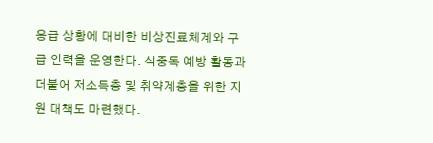응급 상황에 대비한 비상진료체계와 구급 인력을 운영한다. 식중독 예방 활동과 더불어 저소득층 및 취약계층을 위한 지원 대책도 마련했다.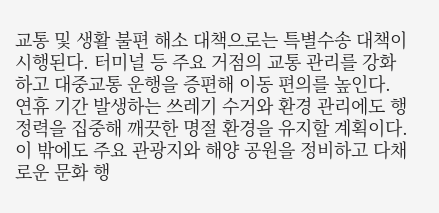교통 및 생활 불편 해소 대책으로는 특별수송 대책이 시행된다. 터미널 등 주요 거점의 교통 관리를 강화하고 대중교통 운행을 증편해 이동 편의를 높인다. 연휴 기간 발생하는 쓰레기 수거와 환경 관리에도 행정력을 집중해 깨끗한 명절 환경을 유지할 계획이다. 이 밖에도 주요 관광지와 해양 공원을 정비하고 다채로운 문화 행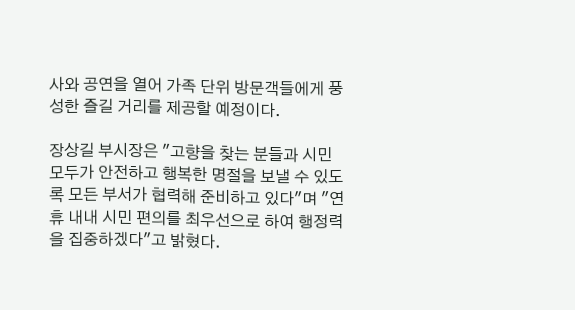사와 공연을 열어 가족 단위 방문객들에게 풍성한 즐길 거리를 제공할 예정이다.

장상길 부시장은 "고향을 찾는 분들과 시민 모두가 안전하고 행복한 명절을 보낼 수 있도록 모든 부서가 협력해 준비하고 있다"며 "연휴 내내 시민 편의를 최우선으로 하여 행정력을 집중하겠다"고 밝혔다.